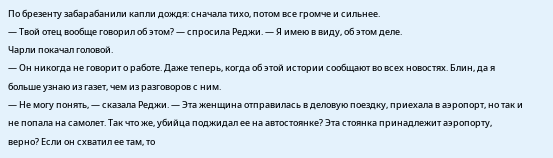По брезенту забарабанили капли дождя: сначала тихо, потом все громче и сильнее.
— Твой отец вообще говорил об этом? — спросила Реджи. — Я имею в виду, об этом деле.
Чарли покачал головой.
— Он никогда не говорит о работе. Даже теперь, когда об этой истории сообщают во всех новостях. Блин, да я больше узнаю из газет, чем из разговоров с ним.
— Не могу понять, — сказала Реджи. — Эта женщина отправилась в деловую поездку, приехала в аэропорт, но так и не попала на самолет. Так что же, убийца поджидал ее на автостоянке? Эта стоянка принадлежит аэропорту, верно? Если он схватил ее там, то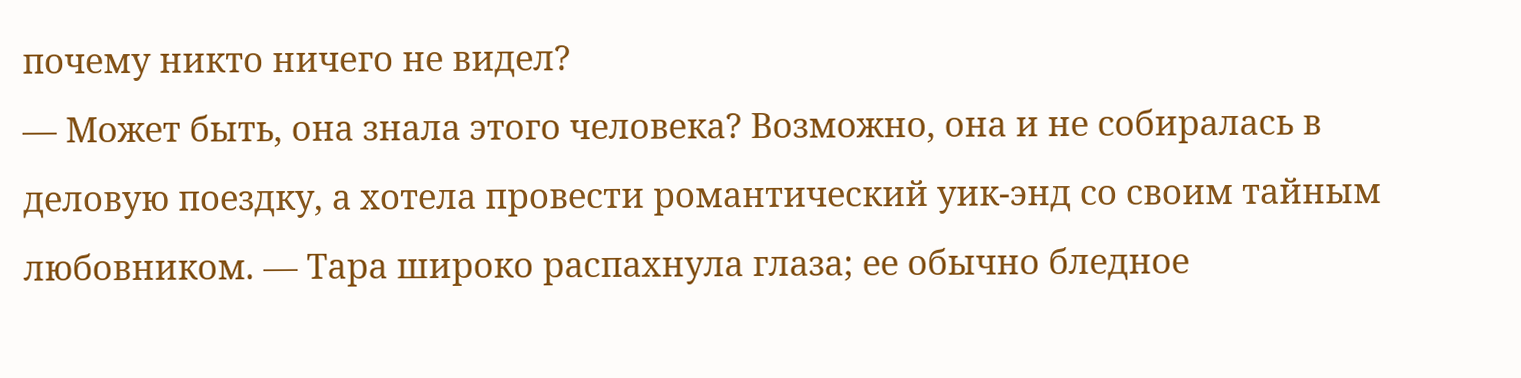почему никто ничего не видел?
— Может быть, она знала этого человека? Возможно, она и не собиралась в деловую поездку, а хотела провести романтический уик-энд со своим тайным любовником. — Тара широко распахнула глаза; ее обычно бледное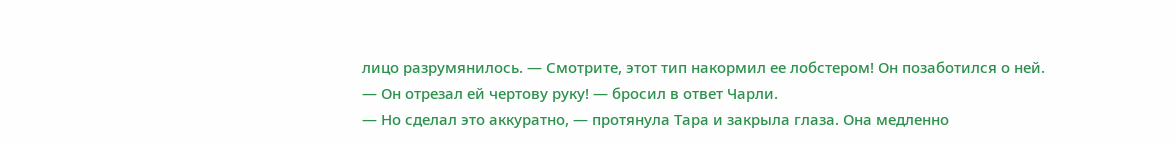лицо разрумянилось. — Смотрите, этот тип накормил ее лобстером! Он позаботился о ней.
— Он отрезал ей чертову руку! — бросил в ответ Чарли.
— Но сделал это аккуратно, — протянула Тара и закрыла глаза. Она медленно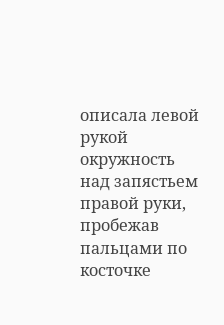описала левой рукой окружность над запястьем правой руки, пробежав пальцами по косточке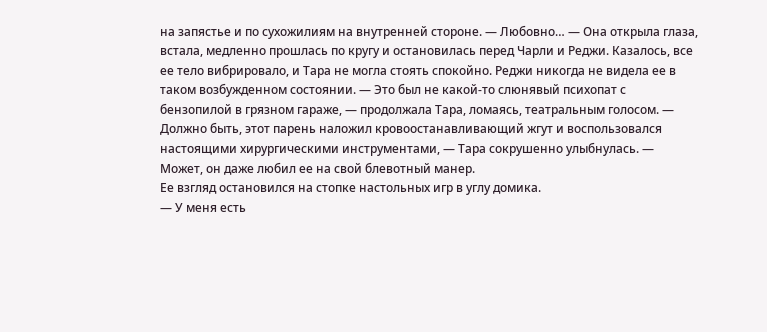на запястье и по сухожилиям на внутренней стороне. — Любовно… — Она открыла глаза, встала, медленно прошлась по кругу и остановилась перед Чарли и Реджи. Казалось, все ее тело вибрировало, и Тара не могла стоять спокойно. Реджи никогда не видела ее в таком возбужденном состоянии. — Это был не какой-то слюнявый психопат с бензопилой в грязном гараже, — продолжала Тара, ломаясь, театральным голосом. — Должно быть, этот парень наложил кровоостанавливающий жгут и воспользовался настоящими хирургическими инструментами, — Тара сокрушенно улыбнулась. — Может, он даже любил ее на свой блевотный манер.
Ее взгляд остановился на стопке настольных игр в углу домика.
— У меня есть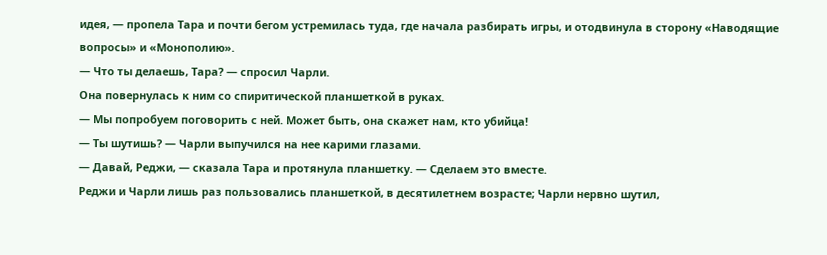идея, — пропела Тара и почти бегом устремилась туда, где начала разбирать игры, и отодвинула в сторону «Наводящие вопросы» и «Монополию».
— Что ты делаешь, Тара? — спросил Чарли.
Она повернулась к ним со спиритической планшеткой в руках.
— Мы попробуем поговорить с ней. Может быть, она скажет нам, кто убийца!
— Ты шутишь? — Чарли выпучился на нее карими глазами.
— Давай, Реджи, — сказала Тара и протянула планшетку. — Сделаем это вместе.
Реджи и Чарли лишь раз пользовались планшеткой, в десятилетнем возрасте; Чарли нервно шутил,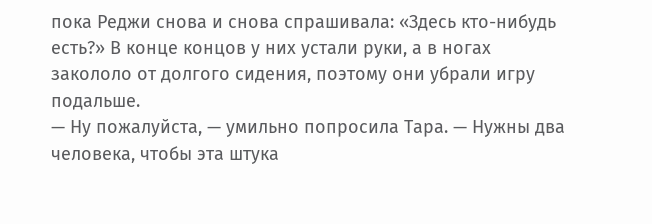пока Реджи снова и снова спрашивала: «Здесь кто-нибудь есть?» В конце концов у них устали руки, а в ногах закололо от долгого сидения, поэтому они убрали игру подальше.
— Ну пожалуйста, — умильно попросила Тара. — Нужны два человека, чтобы эта штука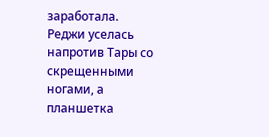заработала.
Реджи уселась напротив Тары со скрещенными ногами, а планшетка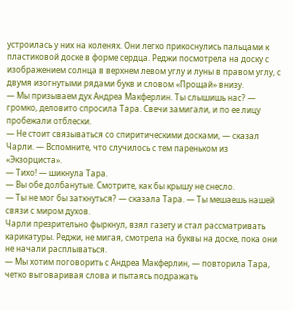устроилась у них на коленях. Они легко прикоснулись пальцами к пластиковой доске в форме сердца. Реджи посмотрела на доску с изображением солнца в верхнем левом углу и луны в правом углу, с двумя изогнутыми рядами букв и словом «Прощай» внизу.
— Мы призываем дух Андреа Макферлин. Ты слышишь нас? — громко, деловито спросила Тара. Свечи замигали, и по ее лицу пробежали отблески.
— Не стоит связываться со спиритическими досками, — сказал Чарли. — Вспомните, что случилось с тем пареньком из «Экзорциста».
— Тихо! — шикнула Тара.
— Вы обе долбанутые. Смотрите, как бы крышу не снесло.
— Ты не мог бы заткнуться? — сказала Тара. — Ты мешаешь нашей связи с миром духов.
Чарли презрительно фыркнул, взял газету и стал рассматривать карикатуры. Реджи, не мигая, смотрела на буквы на доске, пока они не начали расплываться.
— Мы хотим поговорить с Андреа Макферлин, — повторила Тара, четко выговаривая слова и пытаясь подражать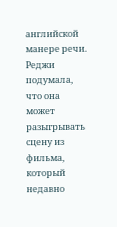английской манере речи. Реджи подумала, что она может разыгрывать сцену из фильма, который недавно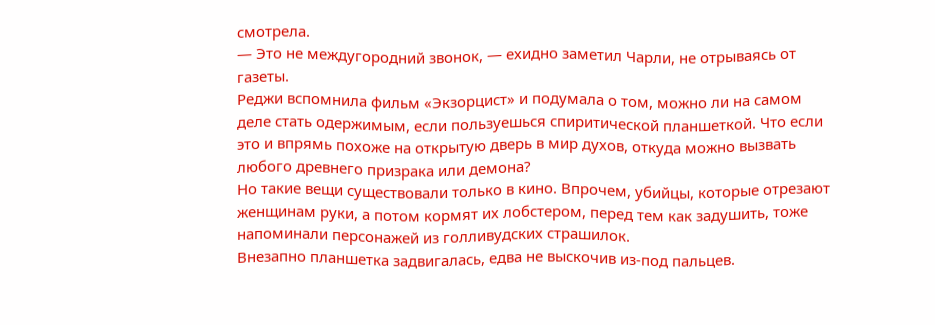смотрела.
— Это не междугородний звонок, — ехидно заметил Чарли, не отрываясь от газеты.
Реджи вспомнила фильм «Экзорцист» и подумала о том, можно ли на самом деле стать одержимым, если пользуешься спиритической планшеткой. Что если это и впрямь похоже на открытую дверь в мир духов, откуда можно вызвать любого древнего призрака или демона?
Но такие вещи существовали только в кино. Впрочем, убийцы, которые отрезают женщинам руки, а потом кормят их лобстером, перед тем как задушить, тоже напоминали персонажей из голливудских страшилок.
Внезапно планшетка задвигалась, едва не выскочив из-под пальцев.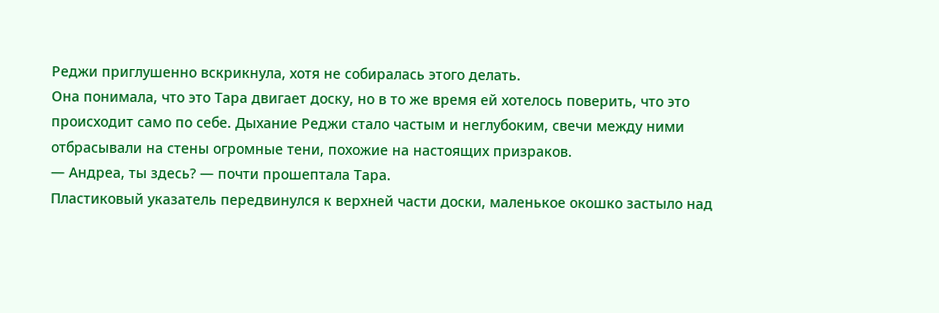Реджи приглушенно вскрикнула, хотя не собиралась этого делать.
Она понимала, что это Тара двигает доску, но в то же время ей хотелось поверить, что это происходит само по себе. Дыхание Реджи стало частым и неглубоким, свечи между ними отбрасывали на стены огромные тени, похожие на настоящих призраков.
— Андреа, ты здесь? — почти прошептала Тара.
Пластиковый указатель передвинулся к верхней части доски, маленькое окошко застыло над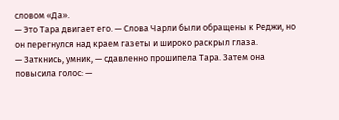словом «Да».
— Это Тара двигает его. — Слова Чарли были обращены к Реджи, но он перегнулся над краем газеты и широко раскрыл глаза.
— Заткнись, умник, — сдавленно прошипела Тара. Затем она повысила голос: —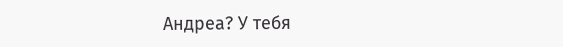Андреа? У тебя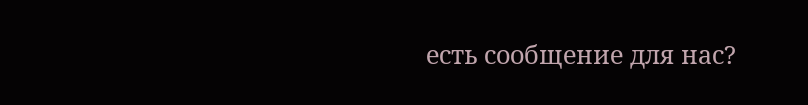есть сообщение для нас?